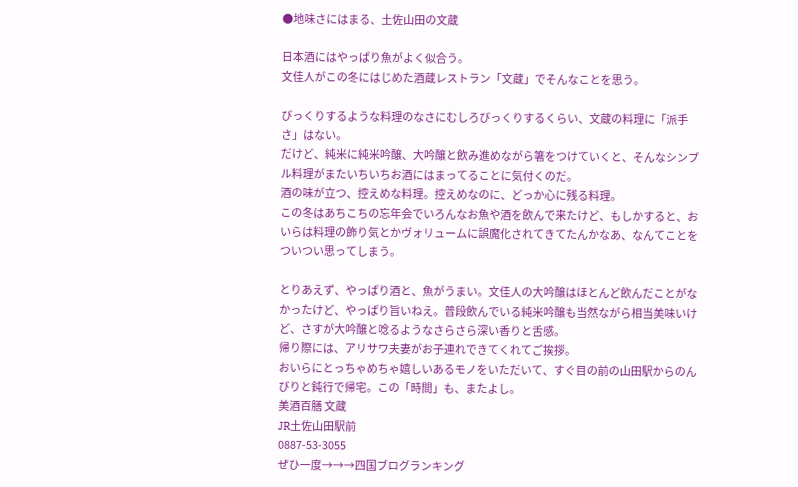●地味さにはまる、土佐山田の文蔵

日本酒にはやっぱり魚がよく似合う。
文佳人がこの冬にはじめた酒蔵レストラン「文蔵」でそんなことを思う。

びっくりするような料理のなさにむしろびっくりするくらい、文蔵の料理に「派手さ」はない。
だけど、純米に純米吟醸、大吟醸と飲み進めながら箸をつけていくと、そんなシンプル料理がまたいちいちお酒にはまってることに気付くのだ。
酒の味が立つ、控えめな料理。控えめなのに、どっか心に残る料理。
この冬はあちこちの忘年会でいろんなお魚や酒を飲んで来たけど、もしかすると、おいらは料理の飾り気とかヴォリュームに誤魔化されてきてたんかなあ、なんてことをついつい思ってしまう。

とりあえず、やっぱり酒と、魚がうまい。文佳人の大吟醸はほとんど飲んだことがなかったけど、やっぱり旨いねえ。普段飲んでいる純米吟醸も当然ながら相当美味いけど、さすが大吟醸と唸るようなさらさら深い香りと舌感。
帰り際には、アリサワ夫妻がお子連れできてくれてご挨拶。
おいらにとっちゃめちゃ嬉しいあるモノをいただいて、すぐ目の前の山田駅からのんびりと鈍行で帰宅。この「時間」も、またよし。
美酒百膳 文蔵
JR土佐山田駅前
0887-53-3055
ぜひ一度→→→四国ブログランキング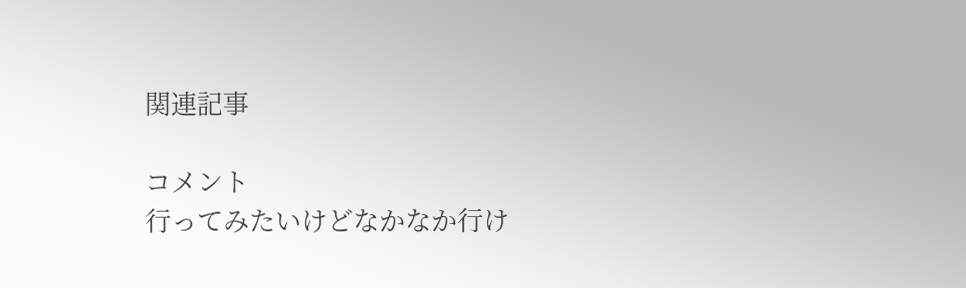関連記事

コメント
行ってみたいけどなかなか行け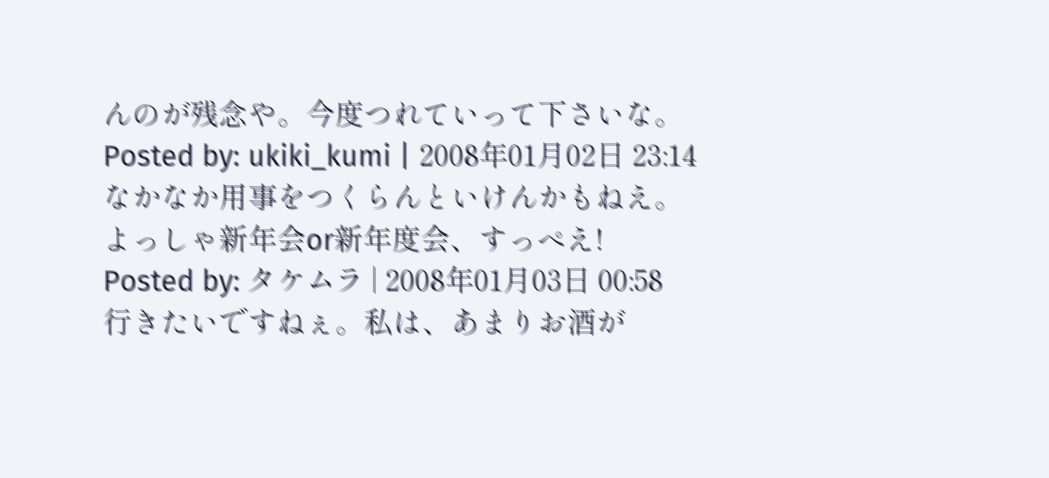んのが残念や。今度つれていって下さいな。
Posted by: ukiki_kumi | 2008年01月02日 23:14
なかなか用事をつくらんといけんかもねえ。
よっしゃ新年会or新年度会、すっぺえ!
Posted by: タケムラ | 2008年01月03日 00:58
行きたいですねぇ。私は、あまりお酒が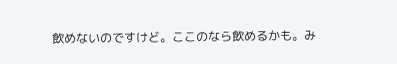飲めないのですけど。ここのなら飲めるかも。み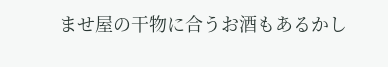ませ屋の干物に合うお酒もあるかし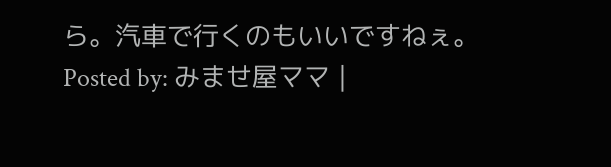ら。汽車で行くのもいいですねぇ。
Posted by: みませ屋ママ |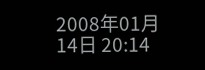2008年01月14日 20:14